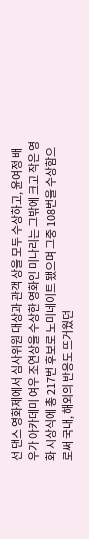선 댄스 영화제에서 심사위원 대상과 관객 상을 모두 수상하고, 윤여정 배우가 아카데미 여우 조연상을 수상한 영화인 미나리는 그밖에 크고 작은 영화 시상식에 총 217번 후보로 노미네이트 됐으며 그중 108번을 수상함으로써 국내, 해외의 반응도 뜨거웠던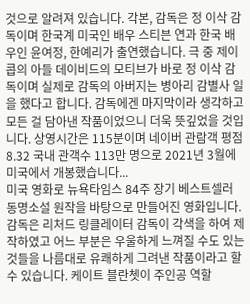것으로 알려져 있습니다. 각본, 감독은 정 이삭 감독이며 한국계 미국인 배우 스티븐 연과 한국 배우인 윤여정, 한예리가 출연했습니다. 극 중 제이콥의 아들 데이비드의 모티브가 바로 정 이삭 감독이며 실제로 감독의 아버지는 병아리 감별사 일을 했다고 합니다. 감독에겐 마지막이라 생각하고 모든 걸 담아낸 작품이었으니 더욱 뜻깊었을 것입니다. 상영시간은 115분이며 네이버 관람객 평점 8.32 국내 관객수 113만 명으로 2021년 3월에 미국에서 개봉했습니다...
미국 영화로 뉴욕타임스 84주 장기 베스트셀러 동명소설 원작을 바탕으로 만들어진 영화입니다. 감독은 리처드 링클레이터 감독이 각색을 하여 제작하였고 어느 부분은 우울하게 느껴질 수도 있는 것들을 나름대로 유쾌하게 그려낸 작품이라고 할 수 있습니다. 케이트 블란쳇이 주인공 역할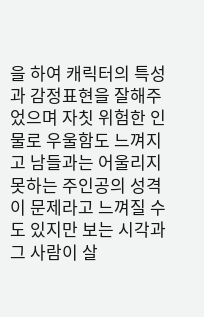을 하여 캐릭터의 특성과 감정표현을 잘해주었으며 자칫 위험한 인물로 우울함도 느껴지고 남들과는 어울리지 못하는 주인공의 성격이 문제라고 느껴질 수도 있지만 보는 시각과 그 사람이 살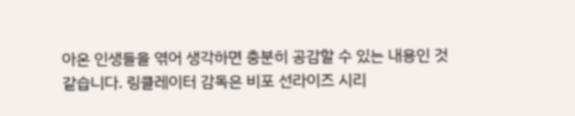아온 인생들을 엮어 생각하면 충분히 공감할 수 있는 내용인 것 같습니다. 링클레이터 감독은 비포 선라이즈 시리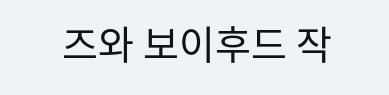즈와 보이후드 작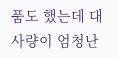품도 했는데 대사량이 엄청난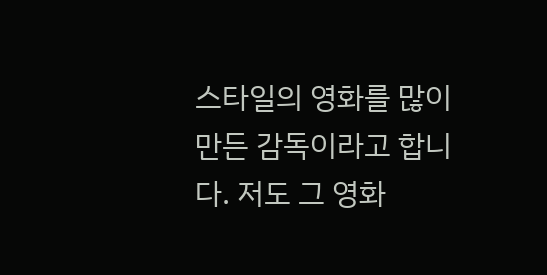스타일의 영화를 많이 만든 감독이라고 합니다. 저도 그 영화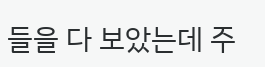들을 다 보았는데 주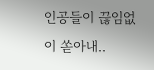인공들이 끊임없이 쏟아내..